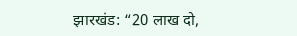झारखंड: “20 लाख दो,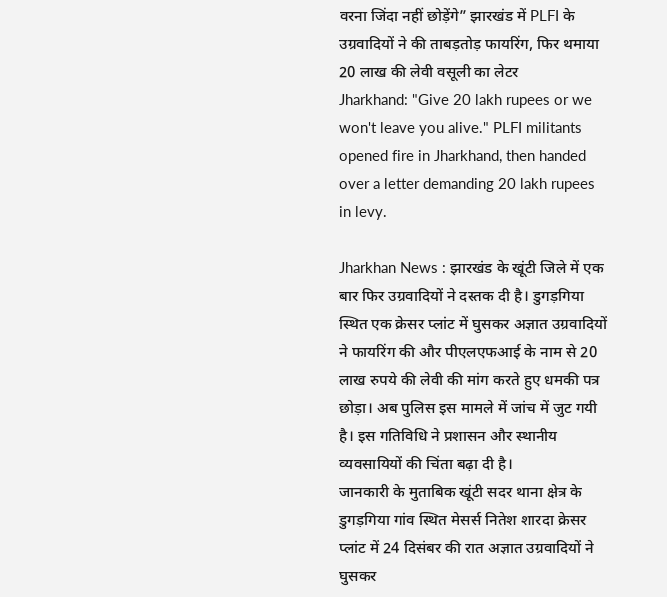वरना जिंदा नहीं छोड़ेंगे” झारखंड में PLFI के उग्रवादियों ने की ताबड़तोड़ फायरिंग, फिर थमाया 20 लाख की लेवी वसूली का लेटर
Jharkhand: "Give 20 lakh rupees or we won't leave you alive." PLFI militants opened fire in Jharkhand, then handed over a letter demanding 20 lakh rupees in levy.

Jharkhan News : झारखंड के खूंटी जिले में एक बार फिर उग्रवादियों ने दस्तक दी है। डुगड़गिया स्थित एक क्रेसर प्लांट में घुसकर अज्ञात उग्रवादियों ने फायरिंग की और पीएलएफआई के नाम से 20 लाख रुपये की लेवी की मांग करते हुए धमकी पत्र छोड़ा। अब पुलिस इस मामले में जांच में जुट गयी है। इस गतिविधि ने प्रशासन और स्थानीय व्यवसायियों की चिंता बढ़ा दी है।
जानकारी के मुताबिक खूंटी सदर थाना क्षेत्र के डुगड़गिया गांव स्थित मेसर्स नितेश शारदा क्रेसर प्लांट में 24 दिसंबर की रात अज्ञात उग्रवादियों ने घुसकर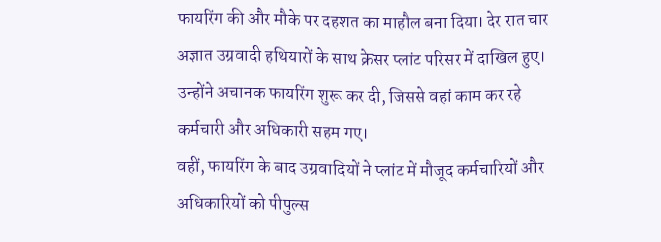फायरिंग की और मौके पर दहशत का माहौल बना दिया। देर रात चार अज्ञात उग्रवादी हथियारों के साथ क्रेसर प्लांट परिसर में दाखिल हुए। उन्होंने अचानक फायरिंग शुरू कर दी, जिससे वहां काम कर रहे कर्मचारी और अधिकारी सहम गए।
वहीं, फायरिंग के बाद उग्रवादियों ने प्लांट में मौजूद कर्मचारियों और अधिकारियों को पीपुल्स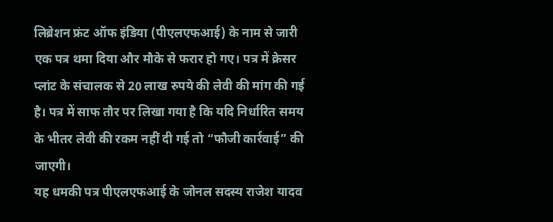लिब्रेशन फ्रंट ऑफ इंडिया (पीएलएफआई) के नाम से जारी एक पत्र थमा दिया और मौके से फरार हो गए। पत्र में क्रेसर प्लांट के संचालक से 20 लाख रुपये की लेवी की मांग की गई है। पत्र में साफ तौर पर लिखा गया है कि यदि निर्धारित समय के भीतर लेवी की रकम नहीं दी गई तो “फौजी कार्रवाई” की जाएगी।
यह धमकी पत्र पीएलएफआई के जोनल सदस्य राजेश यादव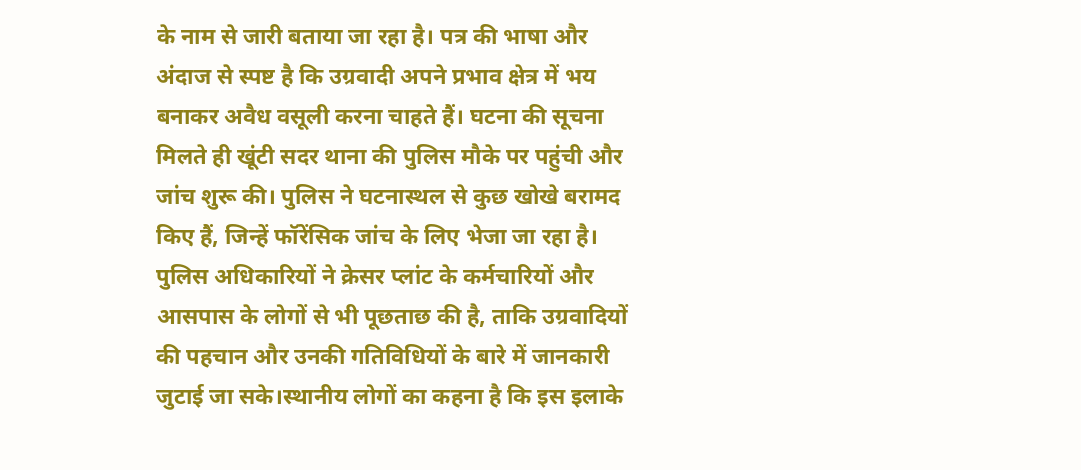के नाम से जारी बताया जा रहा है। पत्र की भाषा और अंदाज से स्पष्ट है कि उग्रवादी अपने प्रभाव क्षेत्र में भय बनाकर अवैध वसूली करना चाहते हैं। घटना की सूचना मिलते ही खूंटी सदर थाना की पुलिस मौके पर पहुंची और जांच शुरू की। पुलिस ने घटनास्थल से कुछ खोखे बरामद किए हैं, जिन्हें फॉरेंसिक जांच के लिए भेजा जा रहा है।
पुलिस अधिकारियों ने क्रेसर प्लांट के कर्मचारियों और आसपास के लोगों से भी पूछताछ की है, ताकि उग्रवादियों की पहचान और उनकी गतिविधियों के बारे में जानकारी जुटाई जा सके।स्थानीय लोगों का कहना है कि इस इलाके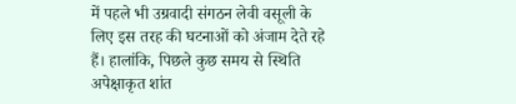में पहले भी उग्रवादी संगठन लेवी वसूली के लिए इस तरह की घटनाओं को अंजाम देते रहे हैं। हालांकि, पिछले कुछ समय से स्थिति अपेक्षाकृत शांत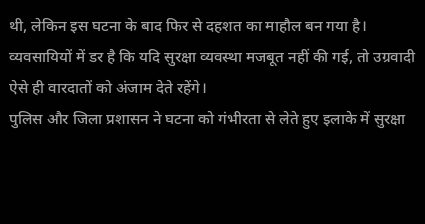थी, लेकिन इस घटना के बाद फिर से दहशत का माहौल बन गया है। व्यवसायियों में डर है कि यदि सुरक्षा व्यवस्था मजबूत नहीं की गई, तो उग्रवादी ऐसे ही वारदातों को अंजाम देते रहेंगे।
पुलिस और जिला प्रशासन ने घटना को गंभीरता से लेते हुए इलाके में सुरक्षा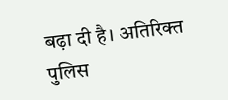बढ़ा दी है। अतिरिक्त पुलिस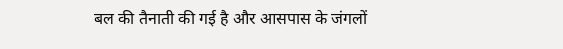बल की तैनाती की गई है और आसपास के जंगलों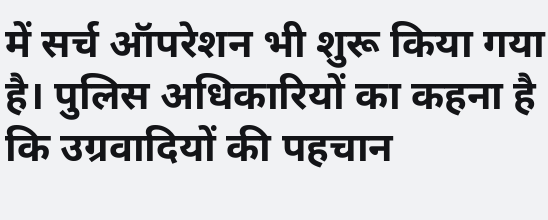में सर्च ऑपरेशन भी शुरू किया गया है। पुलिस अधिकारियों का कहना है कि उग्रवादियों की पहचान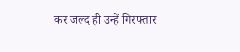कर जल्द ही उन्हें गिरफ्तार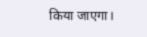किया जाएगा।